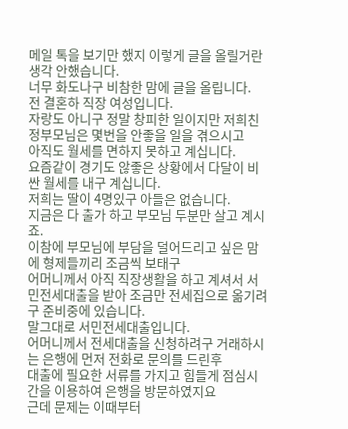메일 톡을 보기만 했지 이렇게 글을 올릴거란 생각 안했습니다.
너무 화도나구 비참한 맘에 글을 올립니다.
전 결혼하 직장 여성입니다.
자랑도 아니구 정말 창피한 일이지만 저희친정부모님은 몇번을 안좋을 일을 겪으시고
아직도 월세를 면하지 못하고 계십니다.
요즘같이 경기도 않좋은 상황에서 다달이 비싼 월세를 내구 계십니다.
저희는 딸이 4명있구 아들은 없습니다.
지금은 다 출가 하고 부모님 두분만 살고 계시죠.
이참에 부모님에 부담을 덜어드리고 싶은 맘에 형제들끼리 조금씩 보태구
어머니께서 아직 직장생활을 하고 계셔서 서민전세대출을 받아 조금만 전세집으로 옮기려구 준비중에 있습니다.
말그대로 서민전세대출입니다.
어머니께서 전세대출을 신청하려구 거래하시는 은행에 먼저 전화로 문의를 드린후
대출에 필요한 서류를 가지고 힘들게 점심시간을 이용하여 은행을 방문하였지요
근데 문제는 이때부터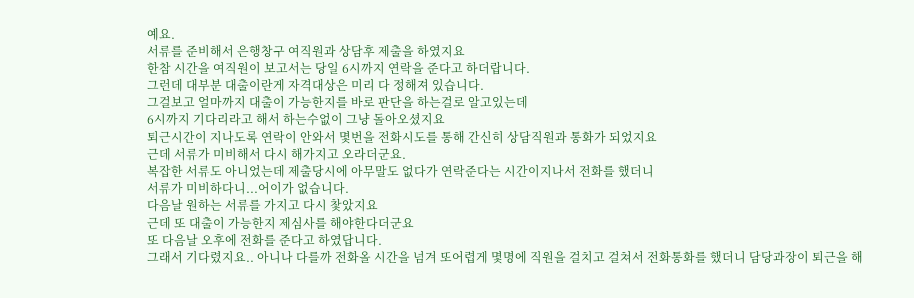예요.
서류를 준비해서 은행창구 여직원과 상담후 제출을 하였지요
한참 시간을 여직원이 보고서는 당일 6시까지 연락을 준다고 하더랍니다.
그런데 대부분 대출이란게 자격대상은 미리 다 정해져 있습니다.
그걸보고 얼마까지 대출이 가능한지를 바로 판단을 하는걸로 알고있는데
6시까지 기다리라고 해서 하는수없이 그냥 돌아오셨지요
퇴근시간이 지나도록 연락이 안와서 몇번을 전화시도를 통해 간신히 상담직원과 통화가 되었지요
근데 서류가 미비해서 다시 해가지고 오라더군요.
복잡한 서류도 아니었는데 제출당시에 아무말도 없다가 연락준다는 시간이지나서 전화를 했더니
서류가 미비하다니...어이가 없습니다.
다음날 원하는 서류를 가지고 다시 찿았지요
근데 또 대출이 가능한지 제심사를 해야한다더군요
또 다음날 오후에 전화를 준다고 하였답니다.
그래서 기다렸지요.. 아니나 다를까 전화올 시간을 넘겨 또어렵게 몇명에 직원을 걸치고 걸쳐서 전화통화를 했더니 담당과장이 퇴근을 해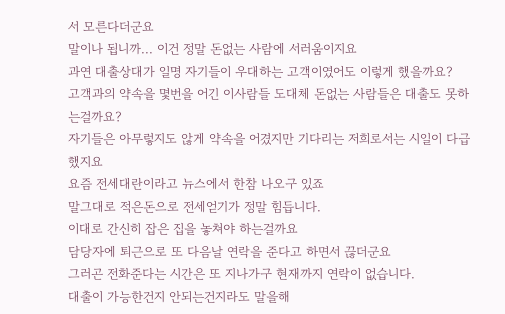서 모른다더군요
말이나 됩니까... 이건 정말 돈없는 사람에 서러움이지요
과연 대출상대가 일명 자기들이 우대하는 고객이였어도 이렇게 했을까요?
고객과의 약속을 몇번을 어긴 이사람들 도대체 돈없는 사람들은 대출도 못하는걸까요?
자기들은 아무렇지도 않게 약속을 어겼지만 기다리는 저희로서는 시일이 다급했지요
요즘 전세대란이라고 뉴스에서 한참 나오구 있죠
말그대로 적은돈으로 전세얻기가 정말 힘듭니다.
이대로 간신히 잡은 집을 놓쳐야 하는걸까요
담당자에 퇴근으로 또 다음날 연락을 준다고 하면서 끊더군요
그러곤 전화준다는 시간은 또 지나가구 현재까지 연락이 없습니다.
대출이 가능한건지 안되는건지라도 말을해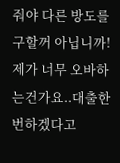줘야 다른 방도를 구할꺼 아닙니까!
제가 너무 오바하는건가요..대출한번하겠다고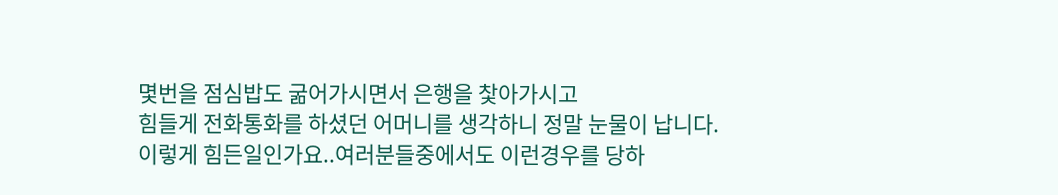몇번을 점심밥도 굶어가시면서 은행을 찿아가시고
힘들게 전화통화를 하셨던 어머니를 생각하니 정말 눈물이 납니다.
이렇게 힘든일인가요..여러분들중에서도 이런경우를 당하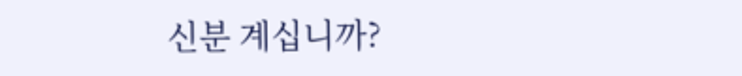신분 계십니까?